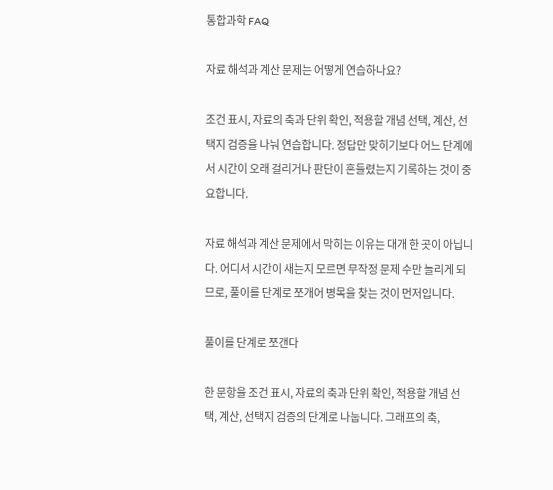통합과학 FAQ

자료 해석과 계산 문제는 어떻게 연습하나요?

조건 표시, 자료의 축과 단위 확인, 적용할 개념 선택, 계산, 선택지 검증을 나눠 연습합니다. 정답만 맞히기보다 어느 단계에서 시간이 오래 걸리거나 판단이 흔들렸는지 기록하는 것이 중요합니다.

자료 해석과 계산 문제에서 막히는 이유는 대개 한 곳이 아닙니다. 어디서 시간이 새는지 모르면 무작정 문제 수만 늘리게 되므로, 풀이를 단계로 쪼개어 병목을 찾는 것이 먼저입니다.

풀이를 단계로 쪼갠다

한 문항을 조건 표시, 자료의 축과 단위 확인, 적용할 개념 선택, 계산, 선택지 검증의 단계로 나눕니다. 그래프의 축,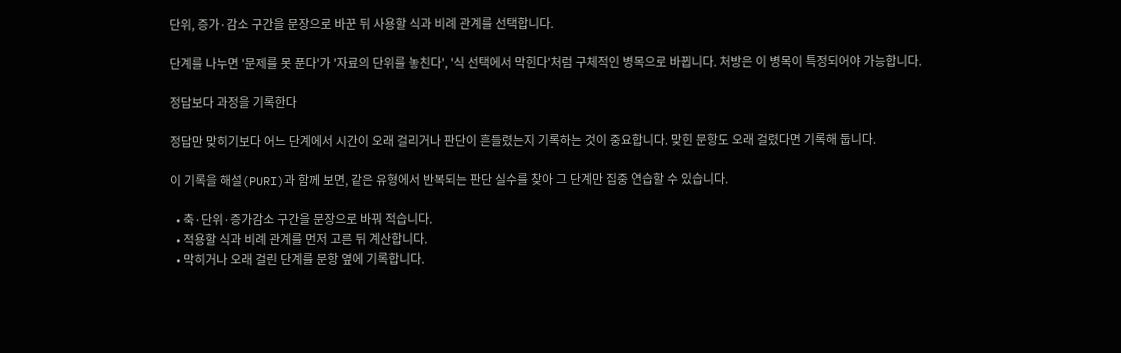단위, 증가·감소 구간을 문장으로 바꾼 뒤 사용할 식과 비례 관계를 선택합니다.

단계를 나누면 '문제를 못 푼다'가 '자료의 단위를 놓친다', '식 선택에서 막힌다'처럼 구체적인 병목으로 바뀝니다. 처방은 이 병목이 특정되어야 가능합니다.

정답보다 과정을 기록한다

정답만 맞히기보다 어느 단계에서 시간이 오래 걸리거나 판단이 흔들렸는지 기록하는 것이 중요합니다. 맞힌 문항도 오래 걸렸다면 기록해 둡니다.

이 기록을 해설(PURI)과 함께 보면, 같은 유형에서 반복되는 판단 실수를 찾아 그 단계만 집중 연습할 수 있습니다.

  • 축·단위·증가감소 구간을 문장으로 바꿔 적습니다.
  • 적용할 식과 비례 관계를 먼저 고른 뒤 계산합니다.
  • 막히거나 오래 걸린 단계를 문항 옆에 기록합니다.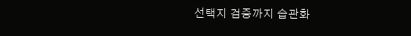선택지 검증까지 습관화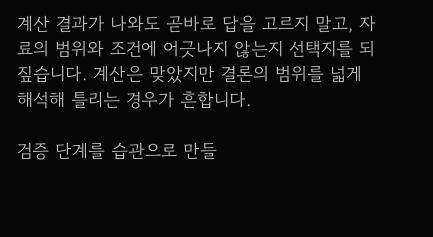계산 결과가 나와도 곧바로 답을 고르지 말고, 자료의 범위와 조건에 어긋나지 않는지 선택지를 되짚습니다. 계산은 맞았지만 결론의 범위를 넓게 해석해 틀리는 경우가 흔합니다.

검증 단계를 습관으로 만들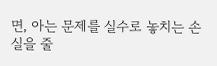면, 아는 문제를 실수로 놓치는 손실을 줄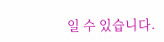일 수 있습니다.